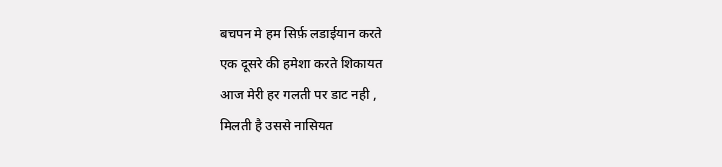बचपन मे हम सिर्फ़ लडाईयान करते
एक दूसरे की हमेशा करते शिकायत
आज मेरी हर गलती पर डाट नही ,
मिलती है उससे नासियत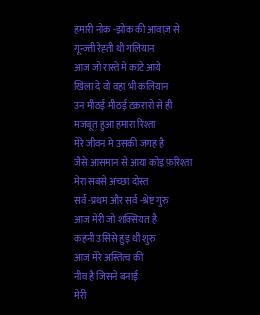हमारी नोक -झोक की आवाज़ से
गून्ज्ती रेह्ती थी गलियान
आज जो रास्ते मे काटे आये
खिला दे वो वहा भी कलियान
उन मीठई मीठई टक्ररारो से ही
मजबूत हुआ हमारा रिश्ता
मेरे जीवन मे उसकी जगह है
जैसे आसमान से आया कोइ फ़रिश्ता
मेरा सबसे अच्छा दोस्त
सर्व -प्रथम और सर्व -श्रेष्ट गुरु
आज मेरी जो शक्सियत है
कहनी उसिसे हुइ थी शुरु
आज मेरे अस्तित्व की
नीव है जिसने बनाई
मेरी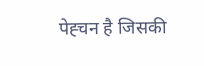पेह्चन है जिसकी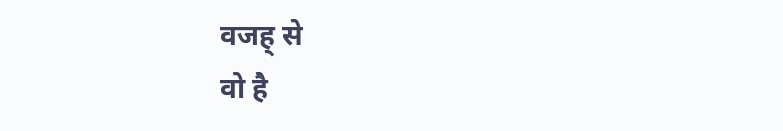वजह् से
वो है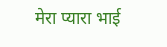मेरा प्यारा भाई